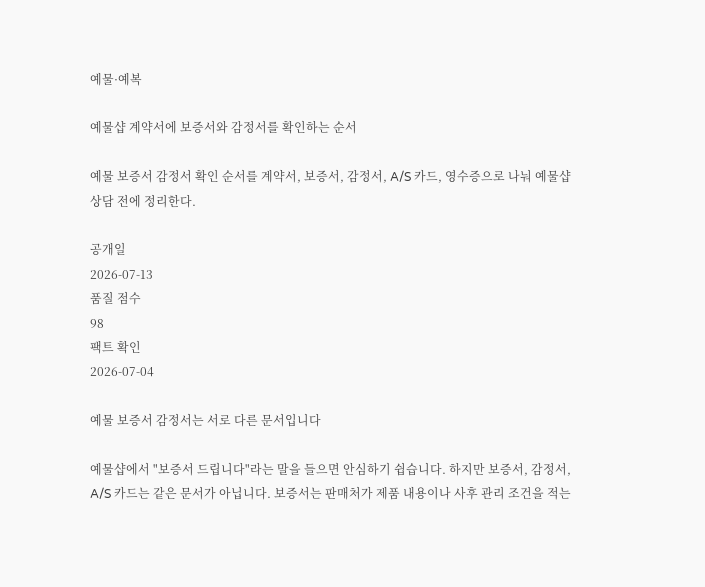예물·예복

예물샵 계약서에 보증서와 감정서를 확인하는 순서

예물 보증서 감정서 확인 순서를 계약서, 보증서, 감정서, A/S 카드, 영수증으로 나눠 예물샵 상담 전에 정리한다.

공개일
2026-07-13
품질 점수
98
팩트 확인
2026-07-04

예물 보증서 감정서는 서로 다른 문서입니다

예물샵에서 "보증서 드립니다"라는 말을 들으면 안심하기 쉽습니다. 하지만 보증서, 감정서, A/S 카드는 같은 문서가 아닙니다. 보증서는 판매처가 제품 내용이나 사후 관리 조건을 적는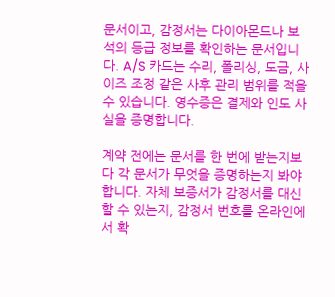문서이고, 감정서는 다이아몬드나 보석의 등급 정보를 확인하는 문서입니다. A/S 카드는 수리, 폴리싱, 도금, 사이즈 조정 같은 사후 관리 범위를 적을 수 있습니다. 영수증은 결제와 인도 사실을 증명합니다.

계약 전에는 문서를 한 번에 받는지보다 각 문서가 무엇을 증명하는지 봐야 합니다. 자체 보증서가 감정서를 대신할 수 있는지, 감정서 번호를 온라인에서 확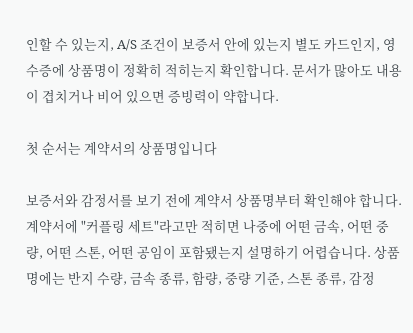인할 수 있는지, A/S 조건이 보증서 안에 있는지 별도 카드인지, 영수증에 상품명이 정확히 적히는지 확인합니다. 문서가 많아도 내용이 겹치거나 비어 있으면 증빙력이 약합니다.

첫 순서는 계약서의 상품명입니다

보증서와 감정서를 보기 전에 계약서 상품명부터 확인해야 합니다. 계약서에 "커플링 세트"라고만 적히면 나중에 어떤 금속, 어떤 중량, 어떤 스톤, 어떤 공임이 포함됐는지 설명하기 어렵습니다. 상품명에는 반지 수량, 금속 종류, 함량, 중량 기준, 스톤 종류, 감정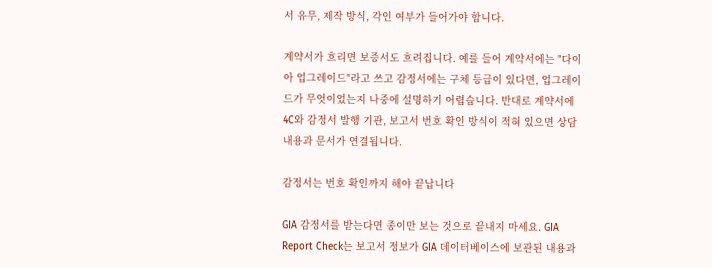서 유무, 제작 방식, 각인 여부가 들어가야 합니다.

계약서가 흐리면 보증서도 흐려집니다. 예를 들어 계약서에는 "다이아 업그레이드"라고 쓰고 감정서에는 구체 등급이 있다면, 업그레이드가 무엇이었는지 나중에 설명하기 어렵습니다. 반대로 계약서에 4C와 감정서 발행 기관, 보고서 번호 확인 방식이 적혀 있으면 상담 내용과 문서가 연결됩니다.

감정서는 번호 확인까지 해야 끝납니다

GIA 감정서를 받는다면 종이만 보는 것으로 끝내지 마세요. GIA Report Check는 보고서 정보가 GIA 데이터베이스에 보관된 내용과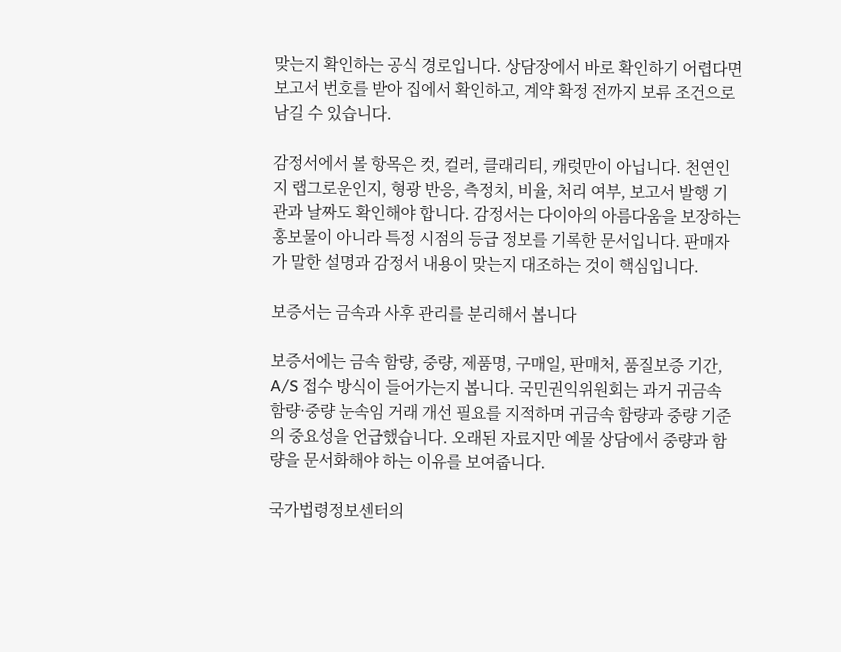맞는지 확인하는 공식 경로입니다. 상담장에서 바로 확인하기 어렵다면 보고서 번호를 받아 집에서 확인하고, 계약 확정 전까지 보류 조건으로 남길 수 있습니다.

감정서에서 볼 항목은 컷, 컬러, 클래리티, 캐럿만이 아닙니다. 천연인지 랩그로운인지, 형광 반응, 측정치, 비율, 처리 여부, 보고서 발행 기관과 날짜도 확인해야 합니다. 감정서는 다이아의 아름다움을 보장하는 홍보물이 아니라 특정 시점의 등급 정보를 기록한 문서입니다. 판매자가 말한 설명과 감정서 내용이 맞는지 대조하는 것이 핵심입니다.

보증서는 금속과 사후 관리를 분리해서 봅니다

보증서에는 금속 함량, 중량, 제품명, 구매일, 판매처, 품질보증 기간, A/S 접수 방식이 들어가는지 봅니다. 국민권익위원회는 과거 귀금속 함량·중량 눈속임 거래 개선 필요를 지적하며 귀금속 함량과 중량 기준의 중요성을 언급했습니다. 오래된 자료지만 예물 상담에서 중량과 함량을 문서화해야 하는 이유를 보여줍니다.

국가법령정보센터의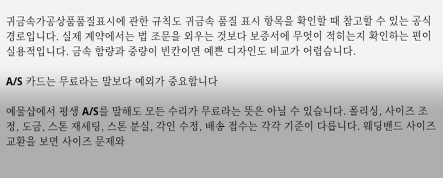귀금속가공상품품질표시에 관한 규칙도 귀금속 품질 표시 항목을 확인할 때 참고할 수 있는 공식 경로입니다. 실제 계약에서는 법 조문을 외우는 것보다 보증서에 무엇이 적히는지 확인하는 편이 실용적입니다. 금속 함량과 중량이 빈칸이면 예쁜 디자인도 비교가 어렵습니다.

A/S 카드는 무료라는 말보다 예외가 중요합니다

예물샵에서 평생 A/S를 말해도 모든 수리가 무료라는 뜻은 아닐 수 있습니다. 폴리싱, 사이즈 조정, 도금, 스톤 재세팅, 스톤 분실, 각인 수정, 배송 접수는 각각 기준이 다릅니다. 웨딩밴드 사이즈 교환을 보면 사이즈 문제와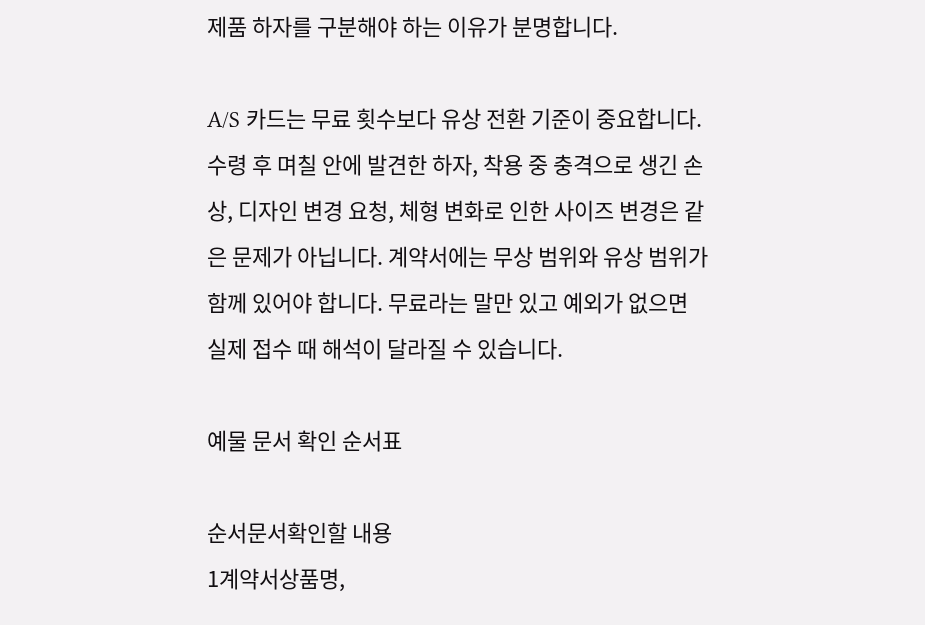제품 하자를 구분해야 하는 이유가 분명합니다.

A/S 카드는 무료 횟수보다 유상 전환 기준이 중요합니다. 수령 후 며칠 안에 발견한 하자, 착용 중 충격으로 생긴 손상, 디자인 변경 요청, 체형 변화로 인한 사이즈 변경은 같은 문제가 아닙니다. 계약서에는 무상 범위와 유상 범위가 함께 있어야 합니다. 무료라는 말만 있고 예외가 없으면 실제 접수 때 해석이 달라질 수 있습니다.

예물 문서 확인 순서표

순서문서확인할 내용
1계약서상품명,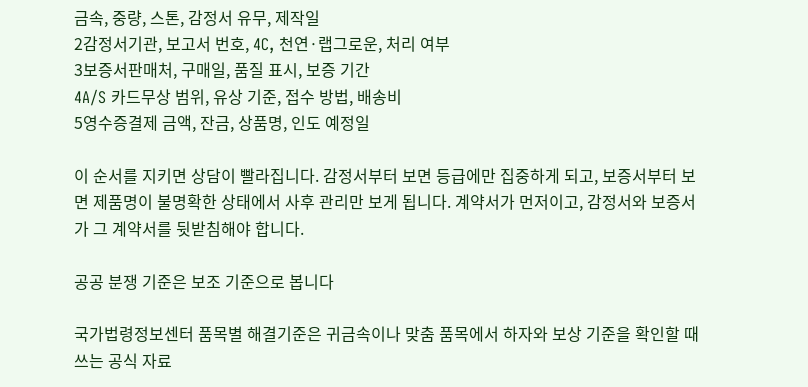금속, 중량, 스톤, 감정서 유무, 제작일
2감정서기관, 보고서 번호, 4C, 천연·랩그로운, 처리 여부
3보증서판매처, 구매일, 품질 표시, 보증 기간
4A/S 카드무상 범위, 유상 기준, 접수 방법, 배송비
5영수증결제 금액, 잔금, 상품명, 인도 예정일

이 순서를 지키면 상담이 빨라집니다. 감정서부터 보면 등급에만 집중하게 되고, 보증서부터 보면 제품명이 불명확한 상태에서 사후 관리만 보게 됩니다. 계약서가 먼저이고, 감정서와 보증서가 그 계약서를 뒷받침해야 합니다.

공공 분쟁 기준은 보조 기준으로 봅니다

국가법령정보센터 품목별 해결기준은 귀금속이나 맞춤 품목에서 하자와 보상 기준을 확인할 때 쓰는 공식 자료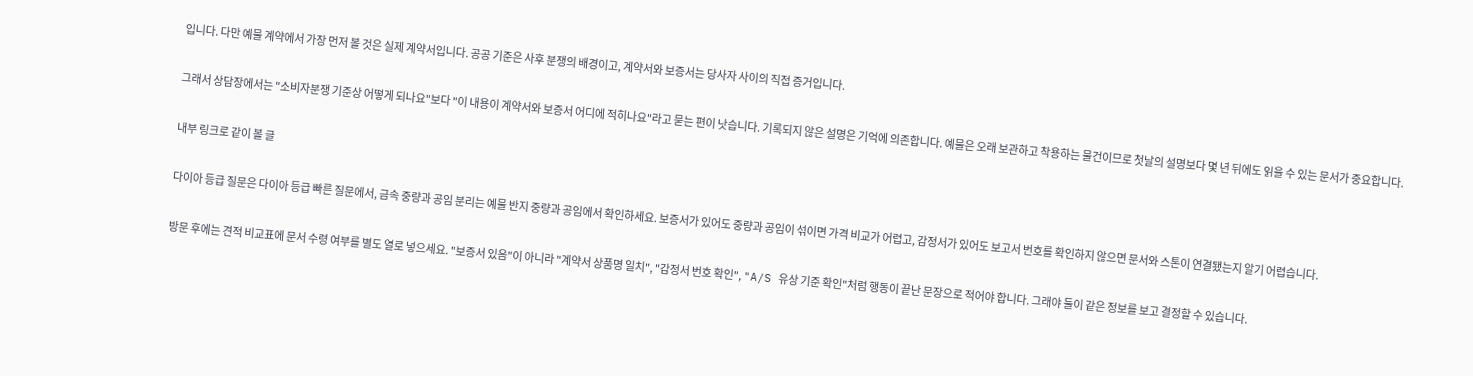입니다. 다만 예물 계약에서 가장 먼저 볼 것은 실제 계약서입니다. 공공 기준은 사후 분쟁의 배경이고, 계약서와 보증서는 당사자 사이의 직접 증거입니다.

그래서 상담장에서는 "소비자분쟁 기준상 어떻게 되나요"보다 "이 내용이 계약서와 보증서 어디에 적히나요"라고 묻는 편이 낫습니다. 기록되지 않은 설명은 기억에 의존합니다. 예물은 오래 보관하고 착용하는 물건이므로 첫날의 설명보다 몇 년 뒤에도 읽을 수 있는 문서가 중요합니다.

내부 링크로 같이 볼 글

다이아 등급 질문은 다이아 등급 빠른 질문에서, 금속 중량과 공임 분리는 예물 반지 중량과 공임에서 확인하세요. 보증서가 있어도 중량과 공임이 섞이면 가격 비교가 어렵고, 감정서가 있어도 보고서 번호를 확인하지 않으면 문서와 스톤이 연결됐는지 알기 어렵습니다.

방문 후에는 견적 비교표에 문서 수령 여부를 별도 열로 넣으세요. "보증서 있음"이 아니라 "계약서 상품명 일치", "감정서 번호 확인", "A/S 유상 기준 확인"처럼 행동이 끝난 문장으로 적어야 합니다. 그래야 둘이 같은 정보를 보고 결정할 수 있습니다.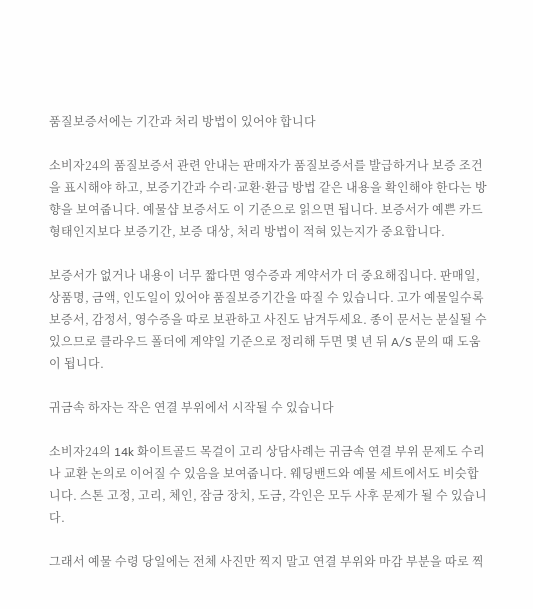품질보증서에는 기간과 처리 방법이 있어야 합니다

소비자24의 품질보증서 관련 안내는 판매자가 품질보증서를 발급하거나 보증 조건을 표시해야 하고, 보증기간과 수리·교환·환급 방법 같은 내용을 확인해야 한다는 방향을 보여줍니다. 예물샵 보증서도 이 기준으로 읽으면 됩니다. 보증서가 예쁜 카드 형태인지보다 보증기간, 보증 대상, 처리 방법이 적혀 있는지가 중요합니다.

보증서가 없거나 내용이 너무 짧다면 영수증과 계약서가 더 중요해집니다. 판매일, 상품명, 금액, 인도일이 있어야 품질보증기간을 따질 수 있습니다. 고가 예물일수록 보증서, 감정서, 영수증을 따로 보관하고 사진도 남겨두세요. 종이 문서는 분실될 수 있으므로 클라우드 폴더에 계약일 기준으로 정리해 두면 몇 년 뒤 A/S 문의 때 도움이 됩니다.

귀금속 하자는 작은 연결 부위에서 시작될 수 있습니다

소비자24의 14k 화이트골드 목걸이 고리 상담사례는 귀금속 연결 부위 문제도 수리나 교환 논의로 이어질 수 있음을 보여줍니다. 웨딩밴드와 예물 세트에서도 비슷합니다. 스톤 고정, 고리, 체인, 잠금 장치, 도금, 각인은 모두 사후 문제가 될 수 있습니다.

그래서 예물 수령 당일에는 전체 사진만 찍지 말고 연결 부위와 마감 부분을 따로 찍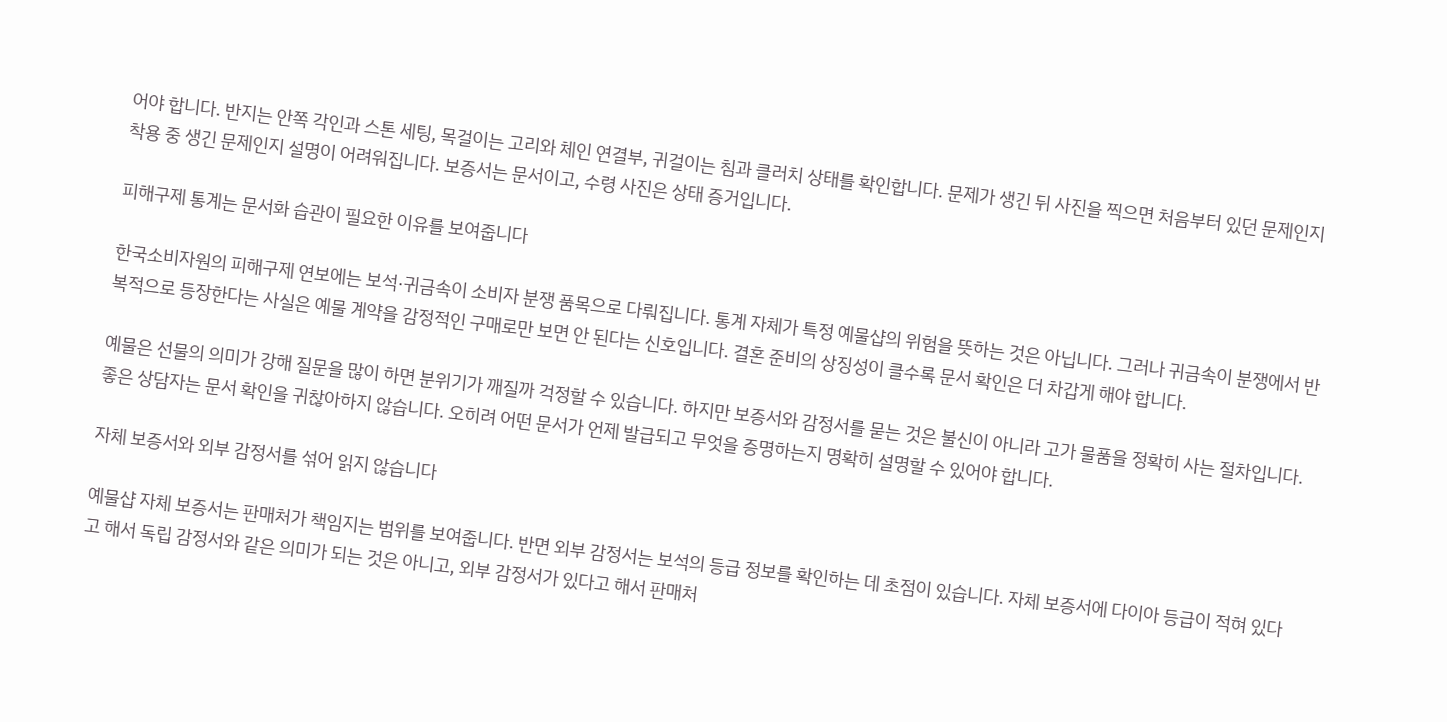어야 합니다. 반지는 안쪽 각인과 스톤 세팅, 목걸이는 고리와 체인 연결부, 귀걸이는 침과 클러치 상태를 확인합니다. 문제가 생긴 뒤 사진을 찍으면 처음부터 있던 문제인지 착용 중 생긴 문제인지 설명이 어려워집니다. 보증서는 문서이고, 수령 사진은 상태 증거입니다.

피해구제 통계는 문서화 습관이 필요한 이유를 보여줍니다

한국소비자원의 피해구제 연보에는 보석·귀금속이 소비자 분쟁 품목으로 다뤄집니다. 통계 자체가 특정 예물샵의 위험을 뜻하는 것은 아닙니다. 그러나 귀금속이 분쟁에서 반복적으로 등장한다는 사실은 예물 계약을 감정적인 구매로만 보면 안 된다는 신호입니다. 결혼 준비의 상징성이 클수록 문서 확인은 더 차갑게 해야 합니다.

예물은 선물의 의미가 강해 질문을 많이 하면 분위기가 깨질까 걱정할 수 있습니다. 하지만 보증서와 감정서를 묻는 것은 불신이 아니라 고가 물품을 정확히 사는 절차입니다. 좋은 상담자는 문서 확인을 귀찮아하지 않습니다. 오히려 어떤 문서가 언제 발급되고 무엇을 증명하는지 명확히 설명할 수 있어야 합니다.

자체 보증서와 외부 감정서를 섞어 읽지 않습니다

예물샵 자체 보증서는 판매처가 책임지는 범위를 보여줍니다. 반면 외부 감정서는 보석의 등급 정보를 확인하는 데 초점이 있습니다. 자체 보증서에 다이아 등급이 적혀 있다고 해서 독립 감정서와 같은 의미가 되는 것은 아니고, 외부 감정서가 있다고 해서 판매처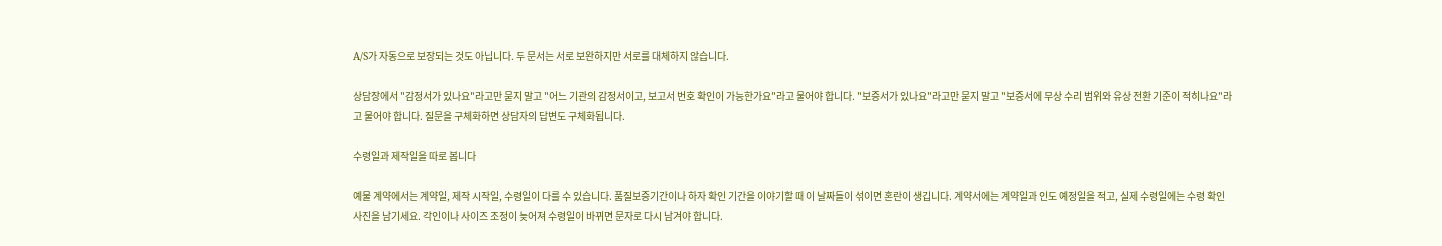A/S가 자동으로 보장되는 것도 아닙니다. 두 문서는 서로 보완하지만 서로를 대체하지 않습니다.

상담장에서 "감정서가 있나요"라고만 묻지 말고 "어느 기관의 감정서이고, 보고서 번호 확인이 가능한가요"라고 물어야 합니다. "보증서가 있나요"라고만 묻지 말고 "보증서에 무상 수리 범위와 유상 전환 기준이 적히나요"라고 물어야 합니다. 질문을 구체화하면 상담자의 답변도 구체화됩니다.

수령일과 제작일을 따로 봅니다

예물 계약에서는 계약일, 제작 시작일, 수령일이 다를 수 있습니다. 품질보증기간이나 하자 확인 기간을 이야기할 때 이 날짜들이 섞이면 혼란이 생깁니다. 계약서에는 계약일과 인도 예정일을 적고, 실제 수령일에는 수령 확인 사진을 남기세요. 각인이나 사이즈 조정이 늦어져 수령일이 바뀌면 문자로 다시 남겨야 합니다.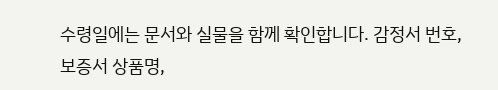수령일에는 문서와 실물을 함께 확인합니다. 감정서 번호, 보증서 상품명,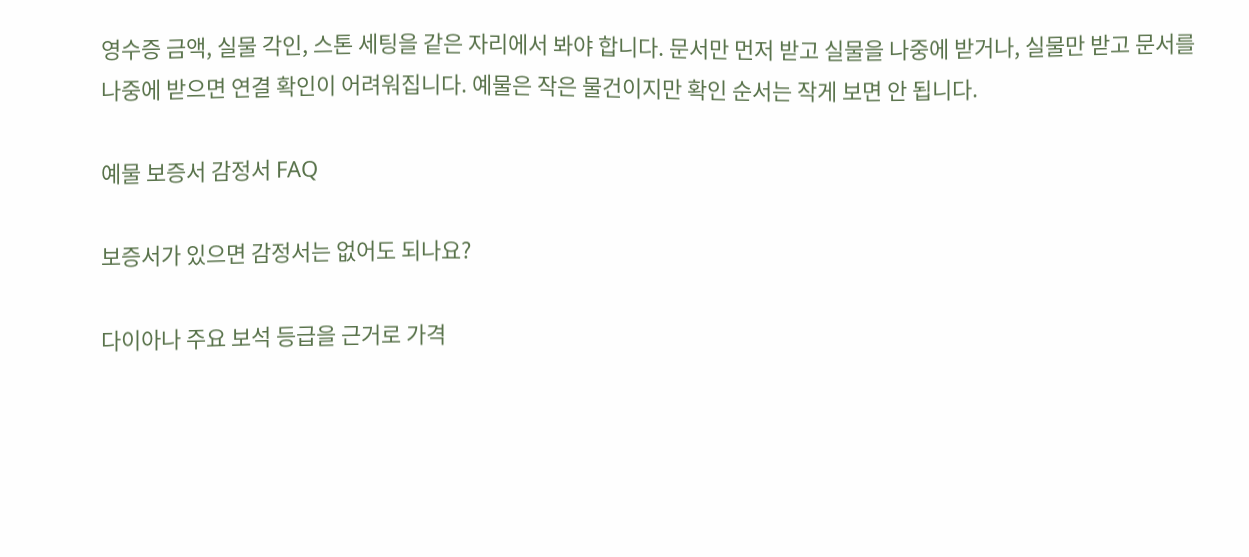영수증 금액, 실물 각인, 스톤 세팅을 같은 자리에서 봐야 합니다. 문서만 먼저 받고 실물을 나중에 받거나, 실물만 받고 문서를 나중에 받으면 연결 확인이 어려워집니다. 예물은 작은 물건이지만 확인 순서는 작게 보면 안 됩니다.

예물 보증서 감정서 FAQ

보증서가 있으면 감정서는 없어도 되나요?

다이아나 주요 보석 등급을 근거로 가격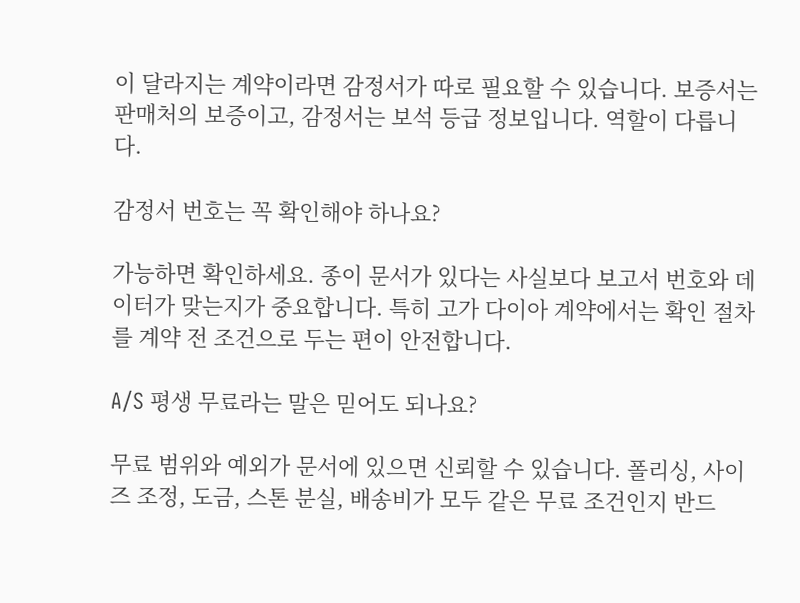이 달라지는 계약이라면 감정서가 따로 필요할 수 있습니다. 보증서는 판매처의 보증이고, 감정서는 보석 등급 정보입니다. 역할이 다릅니다.

감정서 번호는 꼭 확인해야 하나요?

가능하면 확인하세요. 종이 문서가 있다는 사실보다 보고서 번호와 데이터가 맞는지가 중요합니다. 특히 고가 다이아 계약에서는 확인 절차를 계약 전 조건으로 두는 편이 안전합니다.

A/S 평생 무료라는 말은 믿어도 되나요?

무료 범위와 예외가 문서에 있으면 신뢰할 수 있습니다. 폴리싱, 사이즈 조정, 도금, 스톤 분실, 배송비가 모두 같은 무료 조건인지 반드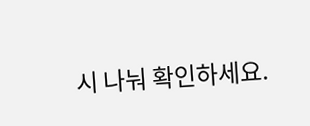시 나눠 확인하세요.